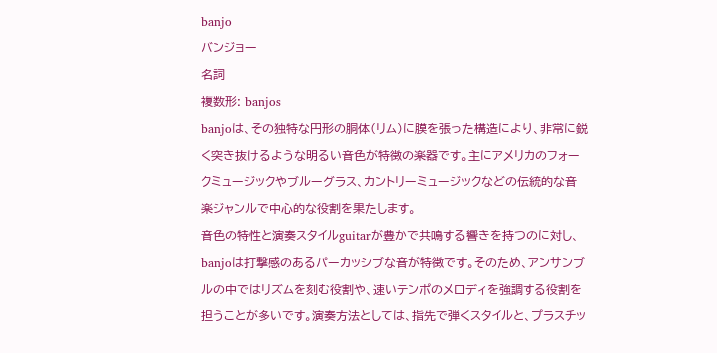banjo
バンジョー
名詞
複数形: banjos
banjoは、その独特な円形の胴体(リム)に膜を張った構造により、非常に鋭く突き抜けるような明るい音色が特徴の楽器です。主にアメリカのフォークミュージックやブルーグラス、カントリーミュージックなどの伝統的な音楽ジャンルで中心的な役割を果たします。
音色の特性と演奏スタイルguitarが豊かで共鳴する響きを持つのに対し、banjoは打撃感のあるパーカッシブな音が特徴です。そのため、アンサンブルの中ではリズムを刻む役割や、速いテンポのメロディを強調する役割を担うことが多いです。演奏方法としては、指先で弾くスタイルと、プラスチッ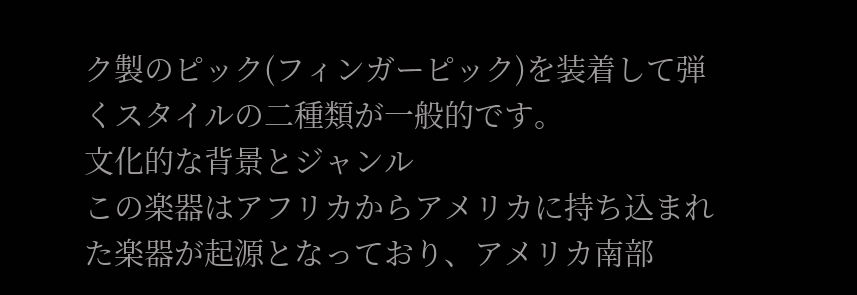ク製のピック(フィンガーピック)を装着して弾くスタイルの二種類が一般的です。
文化的な背景とジャンル
この楽器はアフリカからアメリカに持ち込まれた楽器が起源となっており、アメリカ南部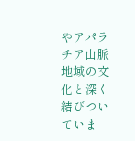やアパラチア山脈地域の文化と深く結びついていま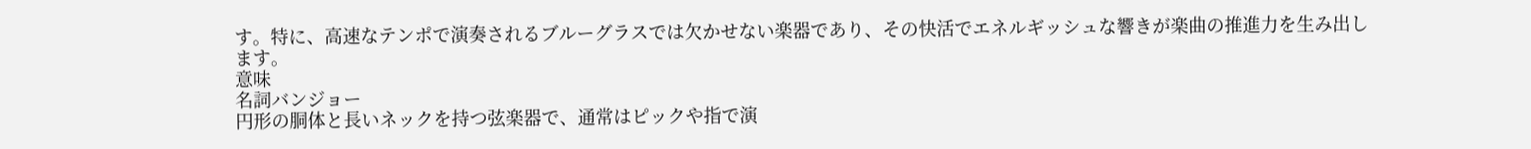す。特に、高速なテンポで演奏されるブルーグラスでは欠かせない楽器であり、その快活でエネルギッシュな響きが楽曲の推進力を生み出します。
意味
名詞バンジョー
円形の胴体と長いネックを持つ弦楽器で、通常はピックや指で演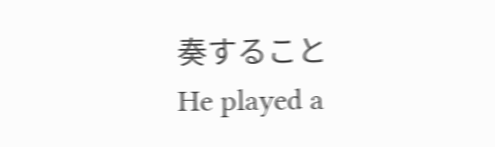奏すること
He played a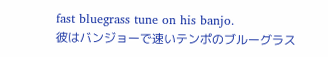fast bluegrass tune on his banjo.
彼はバンジョーで速いテンポのブルーグラス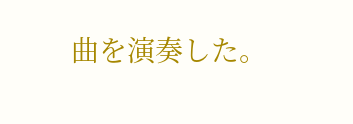曲を演奏した。